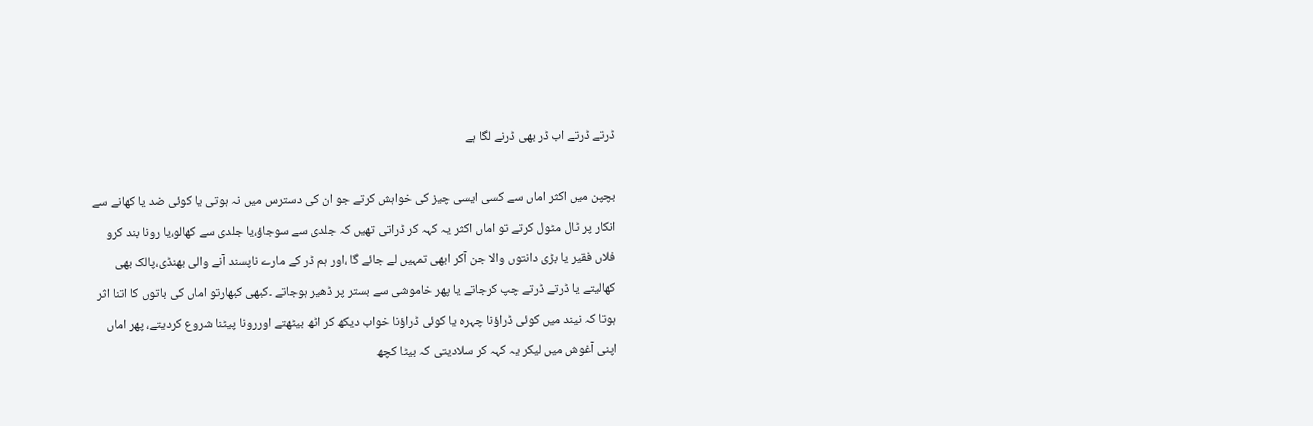ڈرتے ڈرتے اب ڈر بھی ڈرنے لگا ہے

بچپن میں اکثر اماں سے کسی ایسی چیز کی خواہش کرتے جو ان کی دسترس میں نہ ہوتی یا کوئی ضد یا کھانے سے انکار پر ٹال مٹول کرتے تو اماں اکثر یہ کہہ کر ڈراتی تھیں کہ جلدی سے سوجاؤ،یا جلدی سے کھالو،یا رونا بند کرو فلاں فقیر یا بڑی دانتوں والا جن آکر ابھی تمہیں لے جائے گا ،اور ہم ڈر کے مارے ناپسند آنے والی بھنڈی،پالک بھی کھالیتے یا ڈرتے ڈرتے چپ کرجاتے یا پھر خاموشی سے بستر پر ڈھیر ہوجاتے ۔کبھی کبھارتو اماں کی باتوں کا اتنا اثر ہوتا کہ نیند میں کوئی ڈراؤنا چہرہ یا کوئی ڈراؤنا خواب دیکھ کر اٹھ بیٹھتے اوررونا پیٹنا شروع کردیتے، پھر اماں اپنی آغوش میں لیکر یہ کہہ کر سلادیتی کہ بیٹا کچھ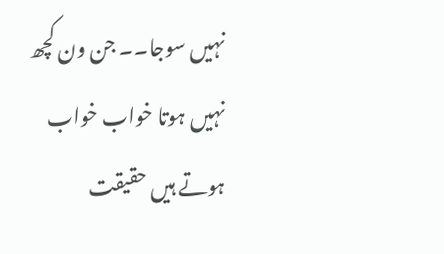نہیں سوجا۔۔ جن ون کچھ نہیں ہوتا خواب خواب ہوتے ہیں حقیقت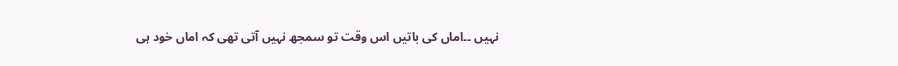نہیں ۔۔اماں کی باتیں اس وقت تو سمجھ نہیں آتی تھی کہ اماں خود ہی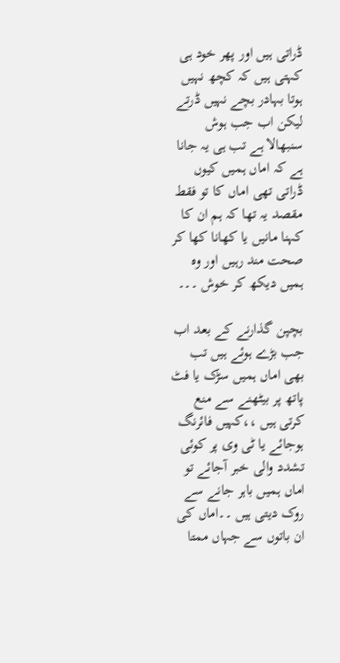ڈراتی ہیں اور پھر خود ہی کہتی ہیں کہ کچھ نہیں ہوتا بہادر بچے نہیں ڈرتے لیکن اب جب ہوش سنبھالا ہے تب ہی یہ جانا ہے کہ اماں ہمیں کیوں ڈراتی تھی اماں کا تو فقط مقصد یہ تھا کہ ہم ان کا کہنا مانیں یا کھانا کھا کر صحت مند رہیں اور وہ ہمیں دیکھ کر خوش ۔۔۔

بچپن گذارنے کے بعد اب جب بڑے ہوئے ہیں تب بھی اماں ہمیں سڑک یا فٹ پاتھ پر بیٹھنے سے منع کرتی ہیں ،،کہیں فائرنگ ہوجائے یا ٹی وی پر کوئی تشدد والی خبر آجائے تو اماں ہمیں باہر جانے سے روک دیتی ہیں ۔۔اماں کی ان باتوں سے جہاں ممتا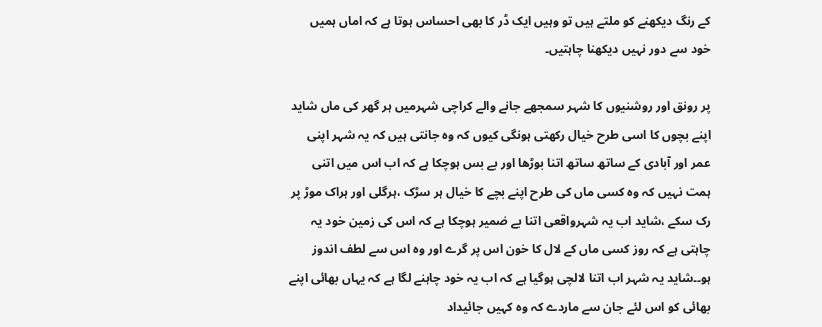کے رنگ دیکھنے کو ملتے ہیں تو وہیں ایک ڈر کا بھی احساس ہوتا ہے کہ اماں ہمیں خود سے دور نہیں دیکھنا چاہتیں۔

پر رونق اور روشنیوں کا شہر سمجھے جانے والے کراچی شہرمیں ہر گھر کی ماں شاید اپنے بچوں کا اسی طرح خیال رکھتی ہونگی کیوں کہ وہ جانتی ہیں کہ یہ شہر اپنی عمر اور آبادی کے ساتھ ساتھ اتنا بوڑھا اور بے بس ہوچکا ہے کہ اب اس میں اتنی ہمت نہیں کہ وہ کسی ماں کی طرح اپنے بچے کا خیال ہر سڑک ،ہرگلی اور ہراک موڑ پر رک سکے ،شاید اب یہ شہرواقعی اتنا بے ضمیر ہوچکا ہے کہ اس کی زمین خود یہ چاہتی ہے کہ روز کسی ماں کے لال کا خون اس پر گرے اور وہ اس سے لطف اندوز ہو۔۔شاید یہ شہر اب اتنا لالچی ہوگیا ہے کہ اب یہ خود چاہنے لگا ہے کہ یہاں بھائی اپنے بھائی کو اس لئے جان سے ماردے کہ وہ کہیں جائیداد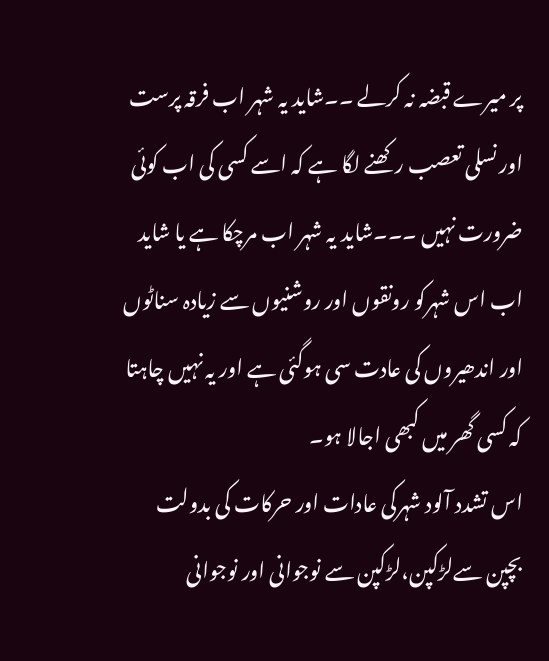پر میرے قبضہ نہ کرلے ۔۔شاید یہ شہر اب فرقہ پرست اور نسلی تعصب رکھنے لگا ہے کہ اسے کسی کی اب کوئی ضرورت نہیں ۔۔۔شاید یہ شہر اب مرچکا ہے یا شاید اب اس شہرکو رونقوں اور روشنیوں سے زیادہ سناٹوں اور اندھیروں کی عادت سی ہوگئی ہے اور یہ نہیں چاہتا کہ کسی گھر میں کبھی اجالا ہو۔
اس تشدد آلود شہرکی عادات اور حرکات کی بدولت بچپن سےلڑکپن،لڑکپن سے نوجوانی اور نوجوانی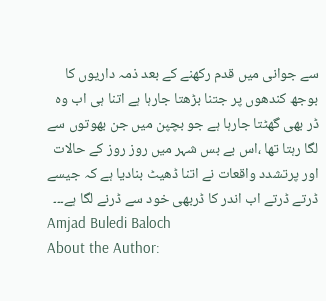سے جوانی میں قدم رکھنے کے بعد ذمہ داریوں کا بوجھ کندھوں پر جتنا بڑھتا جارہا ہے اتنا ہی اب وہ ڈر بھی گھٹتا جارہا ہے جو بچپن میں جن بھوتوں سے لگا رہتا تھا ،اس بے بس شہر میں روز روز کے حالات اور پرتشدد واقعات نے اتنا ڈھیٹ بنادیا ہے کہ جیسے ڈرتے ڈرتے اب اندر کا ڈربھی خود سے ڈرنے لگا ہے۔۔۔
Amjad Buledi Baloch
About the Author: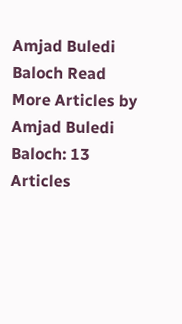Amjad Buledi Baloch Read More Articles by Amjad Buledi Baloch: 13 Articles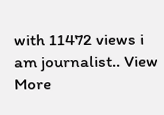with 11472 views i am journalist.. View More